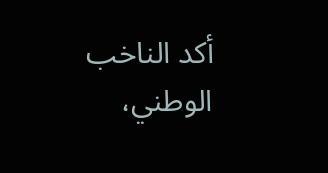أكد الناخب الوطني،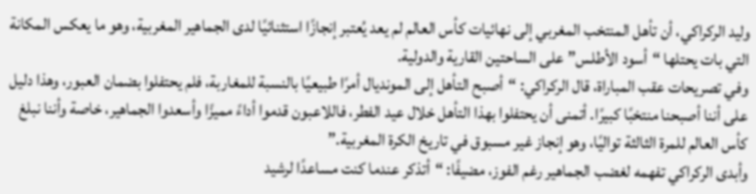وليد الركراكي، أن تأهل المنتخب المغربي إلى نهائيات كأس العالم لم يعد يُعتبر إنجازًا استثنائيًا لدى الجماهير المغربية، وهو ما يعكس المكانة التي بات يحتلها “أسود الأطلس” على الساحتين القارية والدولية.
وفي تصريحات عقب المباراة، قال الركراكي: “أصبح التأهل إلى المونديال أمرًا طبيعيًا بالنسبة للمغاربة، فلم يحتفلوا بضمان العبور، وهذا دليل على أننا أصبحنا منتخبًا كبيرًا. أتمنى أن يحتفلوا بهذا التأهل خلال عيد الفطر، فاللاعبون قدموا أداءً مميزًا وأسعدوا الجماهير، خاصة وأننا نبلغ كأس العالم للمرة الثالثة تواليًا، وهو إنجاز غير مسبوق في تاريخ الكرة المغربية.”
وأبدى الركراكي تفهمه لغضب الجماهير رغم الفوز، مضيفًا: “أتذكر عندما كنت مساعدًا لرشيد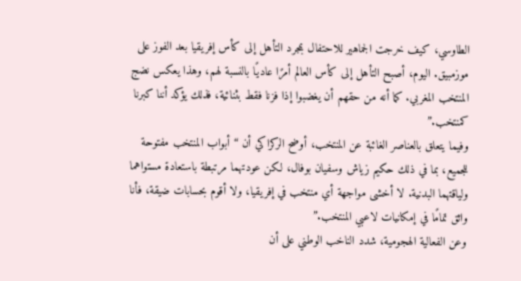الطاوسي، كيف خرجت الجماهير للاحتفال بمجرد التأهل إلى كأس إفريقيا بعد الفوز على موزمبيق. اليوم، أصبح التأهل إلى كأس العالم أمرًا عاديًا بالنسبة لهم، وهذا يعكس نضج المنتخب المغربي. كما أنه من حقهم أن يغضبوا إذا فزنا فقط بثنائية، فذلك يؤكد أننا كبرنا كمنتخب.”
وفيما يتعلق بالعناصر الغائبة عن المنتخب، أوضح الركراكي أن “أبواب المنتخب مفتوحة للجميع، بما في ذلك حكيم زياش وسفيان بوفال، لكن عودتهما مرتبطة باستعادة مستواهما ولياقتهما البدنية. لا أخشى مواجهة أي منتخب في إفريقيا، ولا أقوم بحسابات ضيقة، فأنا واثق تمامًا في إمكانيات لاعبي المنتخب.”
وعن الفعالية الهجومية، شدد الناخب الوطني على أن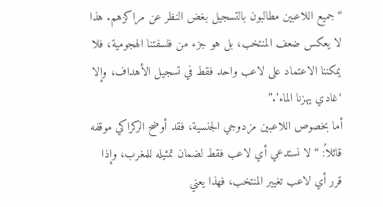“جميع اللاعبين مطالبون بالتسجيل بغض النظر عن مراكزهم. هذا لا يعكس ضعف المنتخب، بل هو جزء من فلسفتنا الهجومية، فلا يمكننا الاعتماد على لاعب واحد فقط في تسجيل الأهداف، وإلا ‘غادي يهزنا الماء’.”
أما بخصوص اللاعبين مزدوجي الجنسية، فقد أوضح الركراكي موقفه قائلاً: “لا نستدعي أي لاعب فقط لضمان تمثيله للمغرب، وإذا قرر أي لاعب تغيير المنتخب، فهذا يعني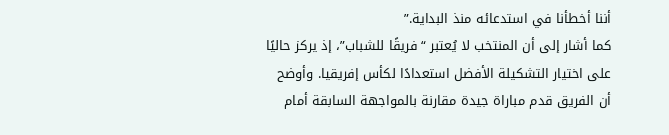أننا أخطأنا في استدعائه منذ البداية.”
كما أشار إلى أن المنتخب لا يُعتبر “فريقًا للشباب”، إذ يركز حاليًا على اختيار التشكيلة الأفضل استعدادًا لكأس إفريقيا. وأوضح أن الفريق قدم مباراة جيدة مقارنة بالمواجهة السابقة أمام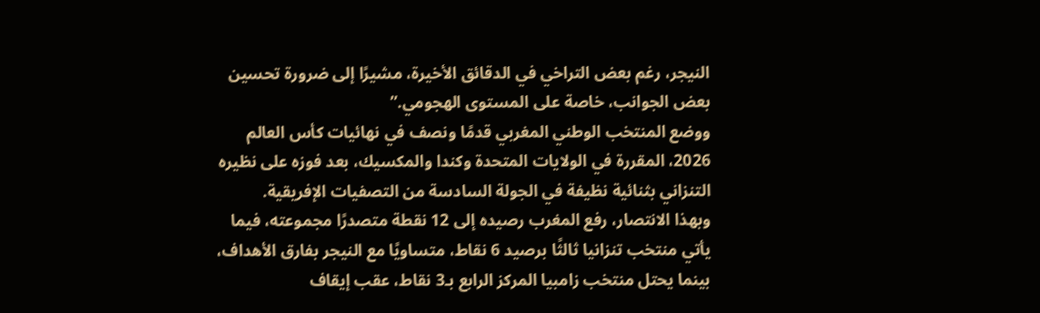النيجر، رغم بعض التراخي في الدقائق الأخيرة، مشيرًا إلى ضرورة تحسين بعض الجوانب، خاصة على المستوى الهجومي.”
ووضع المنتخب الوطني المغربي قدمًا ونصف في نهائيات كأس العالم 2026، المقررة في الولايات المتحدة وكندا والمكسيك، بعد فوزه على نظيره التنزاني بثنائية نظيفة في الجولة السادسة من التصفيات الإفريقية.
وبهذا الانتصار، رفع المغرب رصيده إلى 12 نقطة متصدرًا مجموعته، فيما يأتي منتخب تنزانيا ثالثًا برصيد 6 نقاط، متساويًا مع النيجر بفارق الأهداف، بينما يحتل منتخب زامبيا المركز الرابع بـ3 نقاط، عقب إيقاف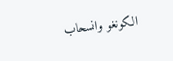الكونغو وانسحاب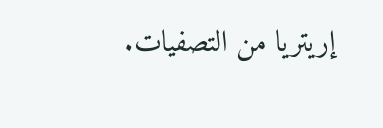إريتريا من التصفيات.